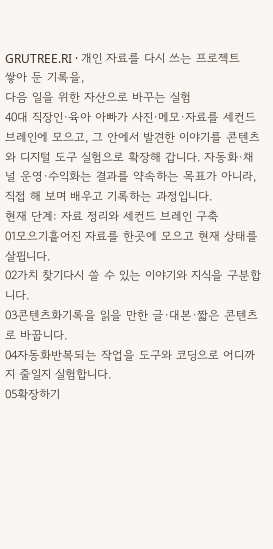GRUTREE.RI · 개인 자료를 다시 쓰는 프로젝트
쌓아 둔 기록을,
다음 일을 위한 자산으로 바꾸는 실험
40대 직장인·육아 아빠가 사진·메모·자료를 세컨드 브레인에 모으고, 그 안에서 발견한 이야기를 콘텐츠와 디지털 도구 실험으로 확장해 갑니다. 자동화·채널 운영·수익화는 결과를 약속하는 목표가 아니라, 직접 해 보며 배우고 기록하는 과정입니다.
현재 단계: 자료 정리와 세컨드 브레인 구축
01모으기흩어진 자료를 한곳에 모으고 현재 상태를 살핍니다.
02가치 찾기다시 쓸 수 있는 이야기와 지식을 구분합니다.
03콘텐츠화기록을 읽을 만한 글·대본·짧은 콘텐츠로 바꿉니다.
04자동화반복되는 작업을 도구와 코딩으로 어디까지 줄일지 실험합니다.
05확장하기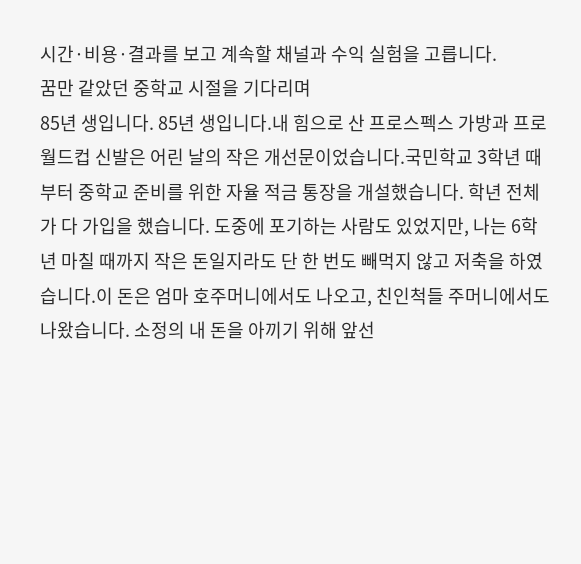시간·비용·결과를 보고 계속할 채널과 수익 실험을 고릅니다.
꿈만 같았던 중학교 시절을 기다리며
85년 생입니다. 85년 생입니다.내 힘으로 산 프로스펙스 가방과 프로월드컵 신발은 어린 날의 작은 개선문이었습니다.국민학교 3학년 때부터 중학교 준비를 위한 자율 적금 통장을 개설했습니다. 학년 전체가 다 가입을 했습니다. 도중에 포기하는 사람도 있었지만, 나는 6학년 마칠 때까지 작은 돈일지라도 단 한 번도 빼먹지 않고 저축을 하였습니다.이 돈은 엄마 호주머니에서도 나오고, 친인척들 주머니에서도 나왔습니다. 소정의 내 돈을 아끼기 위해 앞선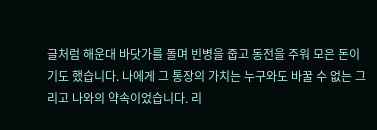글처럼 해운대 바닷가를 돌며 빈병을 줍고 동전을 주워 모은 돈이기도 했습니다. 나에게 그 통장의 가치는 누구와도 바꿀 수 없는 그리고 나와의 약속이었습니다. 리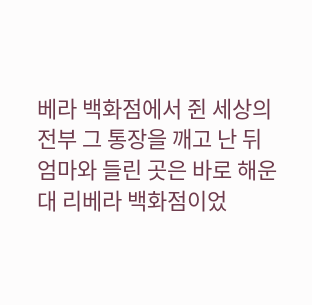베라 백화점에서 쥔 세상의 전부 그 통장을 깨고 난 뒤 엄마와 들린 곳은 바로 해운대 리베라 백화점이었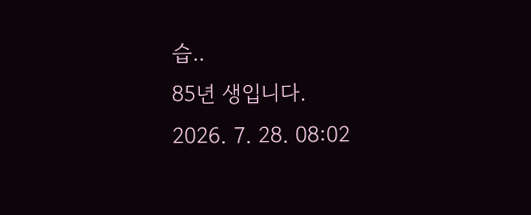습..
85년 생입니다.
2026. 7. 28. 08:02